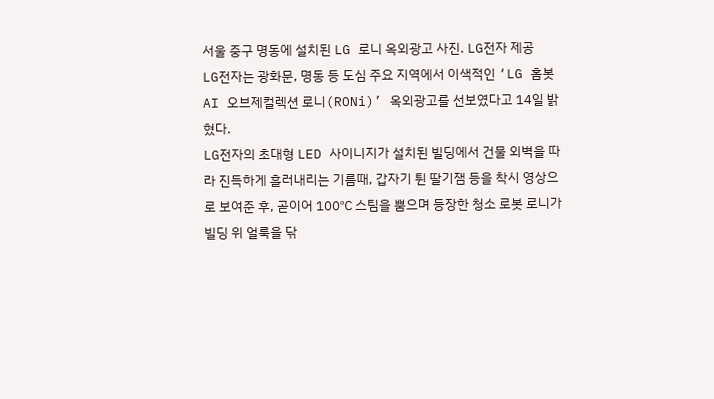서울 중구 명동에 설치된 LG 로니 옥외광고 사진. LG전자 제공
LG전자는 광화문, 명동 등 도심 주요 지역에서 이색적인 ‘LG 홈봇 AI 오브제컬렉션 로니(RONi)’ 옥외광고를 선보였다고 14일 밝혔다.
LG전자의 초대형 LED 사이니지가 설치된 빌딩에서 건물 외벽을 따라 진득하게 흘러내리는 기름때, 갑자기 튄 딸기잼 등을 착시 영상으로 보여준 후, 곧이어 100℃ 스팀을 뿜으며 등장한 청소 로봇 로니가 빌딩 위 얼룩을 닦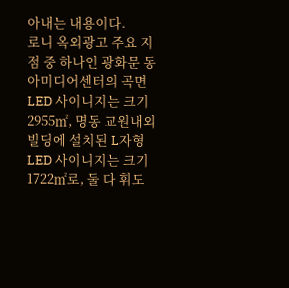아내는 내용이다.
로니 옥외광고 주요 지점 중 하나인 광화문 동아미디어센터의 곡면 LED 사이니지는 크기 2955㎡, 명동 교원내외빌딩에 설치된 L자형 LED 사이니지는 크기 1722㎡로, 둘 다 휘도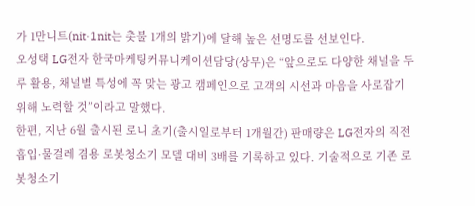가 1만니트(nit·1nit는 촛불 1개의 밝기)에 달해 높은 선명도를 선보인다.
오성택 LG전자 한국마케팅커뮤니케이션담당(상무)은 “앞으로도 다양한 채널을 두루 활용, 채널별 특성에 꼭 맞는 광고 캠페인으로 고객의 시선과 마음을 사로잡기 위해 노력할 것”이라고 말했다.
한편, 지난 6월 출시된 로니 초기(출시일로부터 1개월간) 판매량은 LG전자의 직전 흡입·물걸레 겸용 로봇청소기 모델 대비 3배를 기록하고 있다. 기술적으로 기존 로봇청소기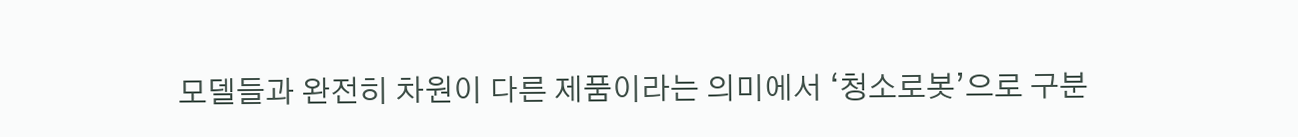모델들과 완전히 차원이 다른 제품이라는 의미에서 ‘청소로봇’으로 구분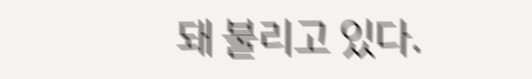돼 불리고 있다.